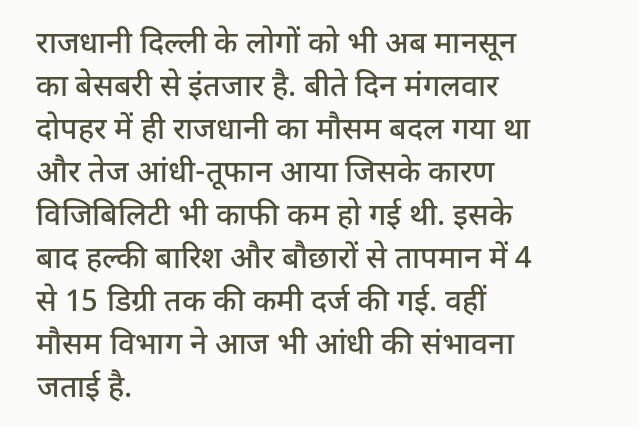राजधानी दिल्ली के लोगों को भी अब मानसून का बेसबरी से इंतजार है. बीते दिन मंगलवार दोपहर में ही राजधानी का मौसम बदल गया था और तेज आंधी-तूफान आया जिसके कारण विजिबिलिटी भी काफी कम हो गई थी. इसके बाद हल्की बारिश और बौछारों से तापमान में 4 से 15 डिग्री तक की कमी दर्ज की गई. वहीं मौसम विभाग ने आज भी आंधी की संभावना जताई है.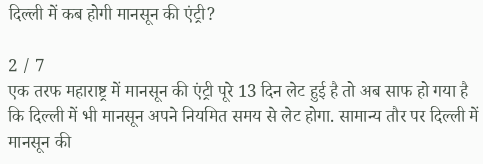दिल्ली में कब होगी मानसून की एंट्री?

2 / 7
एक तरफ महाराष्ट्र में मानसून की एंट्री पूरे 13 दिन लेट हुई है तो अब साफ हो गया है कि दिल्ली में भी मानसून अपने नियमित समय से लेट होगा. सामान्य तौर पर दिल्ली में मानसून की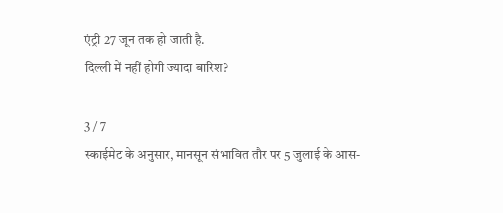एंट्री 27 जून तक हो जाती है.
दिल्ली में नहीं होगी ज्यादा बारिश?

3 / 7
स्काईमेट के अनुसार, मानसून संभावित तौर पर 5 जुलाई के आस-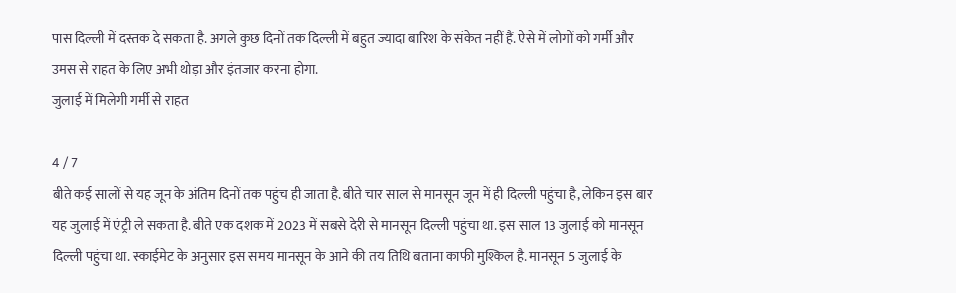पास दिल्ली में दस्तक दे सकता है. अगले कुछ दिनों तक दिल्ली में बहुत ज्यादा बारिश के संकेत नहीं हैं. ऐसे में लोगों को गर्मी और उमस से राहत के लिए अभी थोड़ा और इंतजार करना होगा.
जुलाई में मिलेगी गर्मी से राहत

4 / 7
बीते कई सालों से यह जून के अंतिम दिनों तक पहुंच ही जाता है. बीते चार साल से मानसून जून में ही दिल्ली पहुंचा है, लेकिन इस बार यह जुलाई में एंट्री ले सकता है. बीते एक दशक में 2023 में सबसे देरी से मानसून दिल्ली पहुंचा था. इस साल 13 जुलाई को मानसून दिल्ली पहुंचा था. स्काईमेट के अनुसार इस समय मानसून के आने की तय तिथि बताना काफी मुश्किल है. मानसून 5 जुलाई के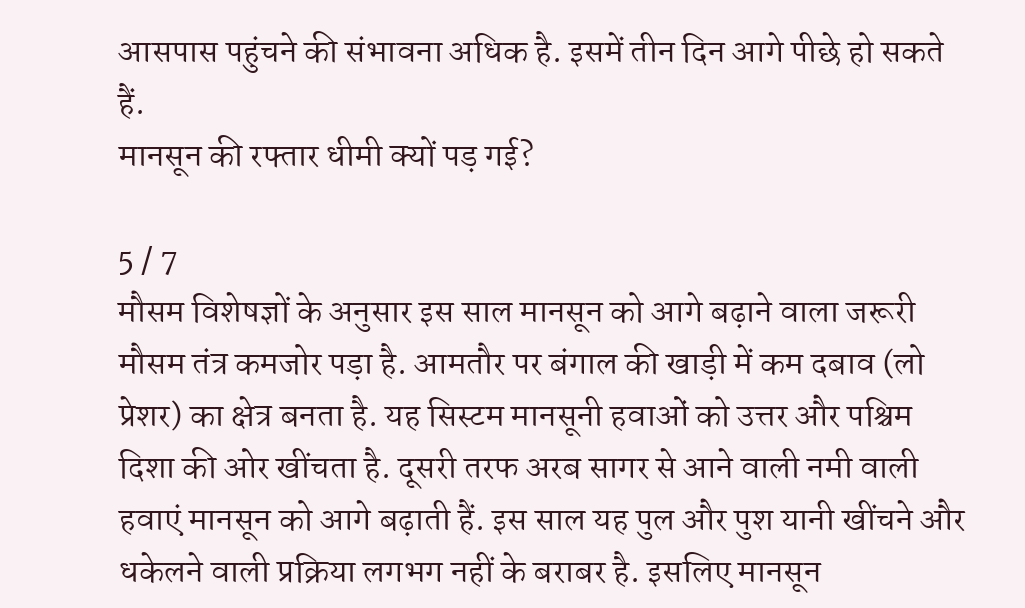आसपास पहुंचने की संभावना अधिक है. इसमें तीन दिन आगे पीछे हो सकते हैं.
मानसून की रफ्तार धीमी क्यों पड़ गई?

5 / 7
मौसम विशेषज्ञों के अनुसार इस साल मानसून को आगे बढ़ाने वाला जरूरी मौसम तंत्र कमजोर पड़ा है. आमतौर पर बंगाल की खाड़ी में कम दबाव (लो प्रेशर) का क्षेत्र बनता है. यह सिस्टम मानसूनी हवाओं को उत्तर और पश्चिम दिशा की ओर खींचता है. दूसरी तरफ अरब सागर से आने वाली नमी वाली हवाएं मानसून को आगे बढ़ाती हैं. इस साल यह पुल और पुश यानी खींचने और धकेलने वाली प्रक्रिया लगभग नहीं के बराबर है. इसलिए मानसून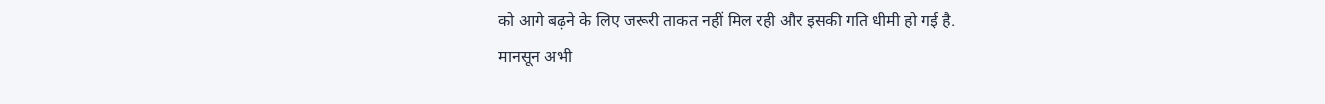को आगे बढ़ने के लिए जरूरी ताकत नहीं मिल रही और इसकी गति धीमी हो गई है.
मानसून अभी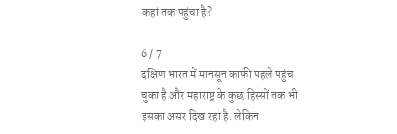कहां तक पहुंचा है?

6 / 7
दक्षिण भारत में मानसून काफी पहले पहुंच चुका है और महाराष्ट्र के कुछ हिस्सों तक भी इसका असर दिख रहा है. लेकिन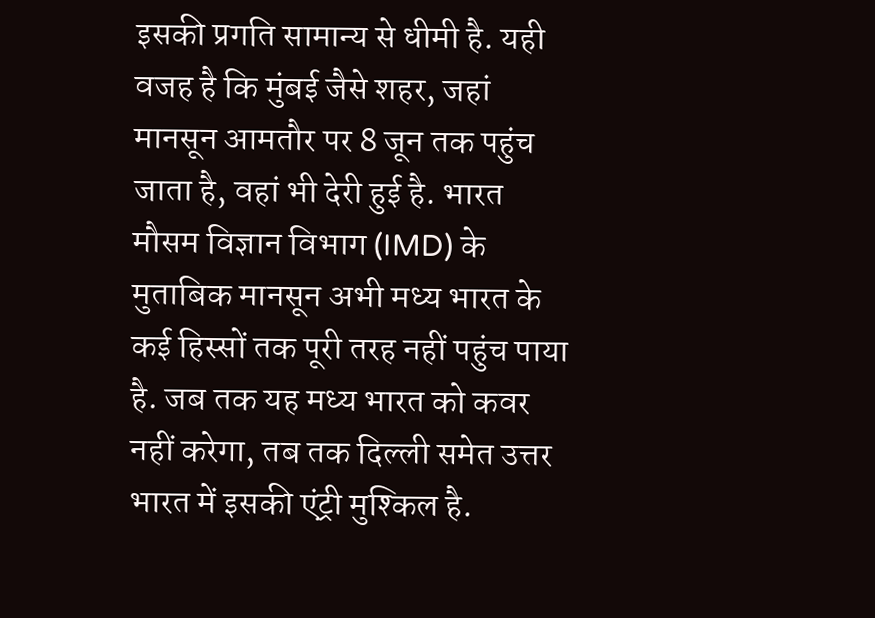इसकी प्रगति सामान्य से धीमी है. यही वजह है कि मुंबई जैसे शहर, जहां मानसून आमतौर पर 8 जून तक पहुंच जाता है, वहां भी देरी हुई है. भारत मौसम विज्ञान विभाग (IMD) के मुताबिक मानसून अभी मध्य भारत के कई हिस्सों तक पूरी तरह नहीं पहुंच पाया है. जब तक यह मध्य भारत को कवर नहीं करेगा, तब तक दिल्ली समेत उत्तर भारत में इसकी एंट्री मुश्किल है.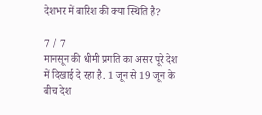देशभर में बारिश की क्या स्थिति है?

7 / 7
मानसून की धीमी प्रगति का असर पूरे देश में दिखाई दे रहा है. 1 जून से 19 जून के बीच देश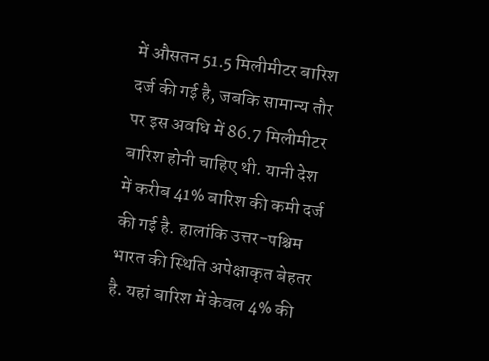में औसतन 51.5 मिलीमीटर बारिश दर्ज की गई है, जबकि सामान्य तौर पर इस अवधि में 86.7 मिलीमीटर बारिश होनी चाहिए थी. यानी देश में करीब 41% बारिश की कमी दर्ज की गई है. हालांकि उत्तर-पश्चिम भारत की स्थिति अपेक्षाकृत बेहतर है. यहां बारिश में केवल 4% की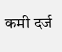कमी दर्ज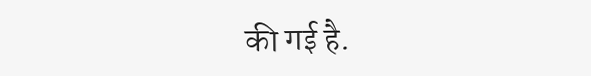की गई है.